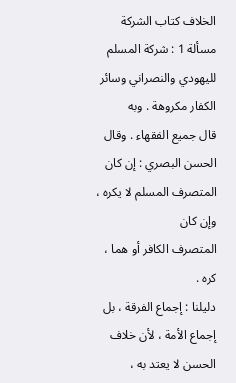الخلاف كتاب الشركة
مسألة 1 : شركة المسلم لليهودي والنصراني وسائر الكفار مكروهة . وبه
قال جميع الفقهاء . وقال الحسن البصري : إن كان المتصرف المسلم لا يكره ، وإن كان
المتصرف الكافر أو هما ، كره .
دليلنا : إجماع الفرقة ، بل إجماع الأمة ، لأن خلاف الحسن لا يعتد به ،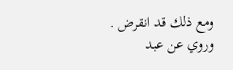ومع ذلك قد انقرض .
وروي عن عبد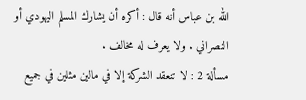الله بن عباس أنه قال : أكره أن يشارك المسلم اليهودي أو
النصراني . ولا يعرف له مخالف .
مسألة 2 : لا تنعقد الشركة إلا في مالين مثلين في جميع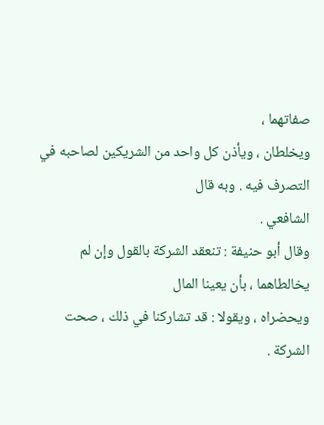صفاتهما ،
ويخلطان ، ويأذن كل واحد من الشريكين لصاحبه في التصرف فيه . وبه قال
الشافعي .
وقال أبو حنيفة : تنعقد الشركة بالقول وإن لم يخالطاهما ، بأن يعينا المال
ويحضراه ، ويقولا : قد تشاركنا في ذلك ، صحت الشركة .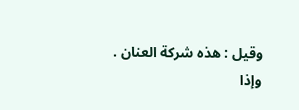وقيل : هذه شركة العنان .
وإذا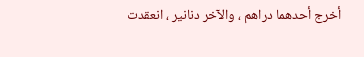أخرج أحدهما دراهم ، والآخر دنانير ، انعقدت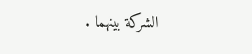الشركة بينهما .